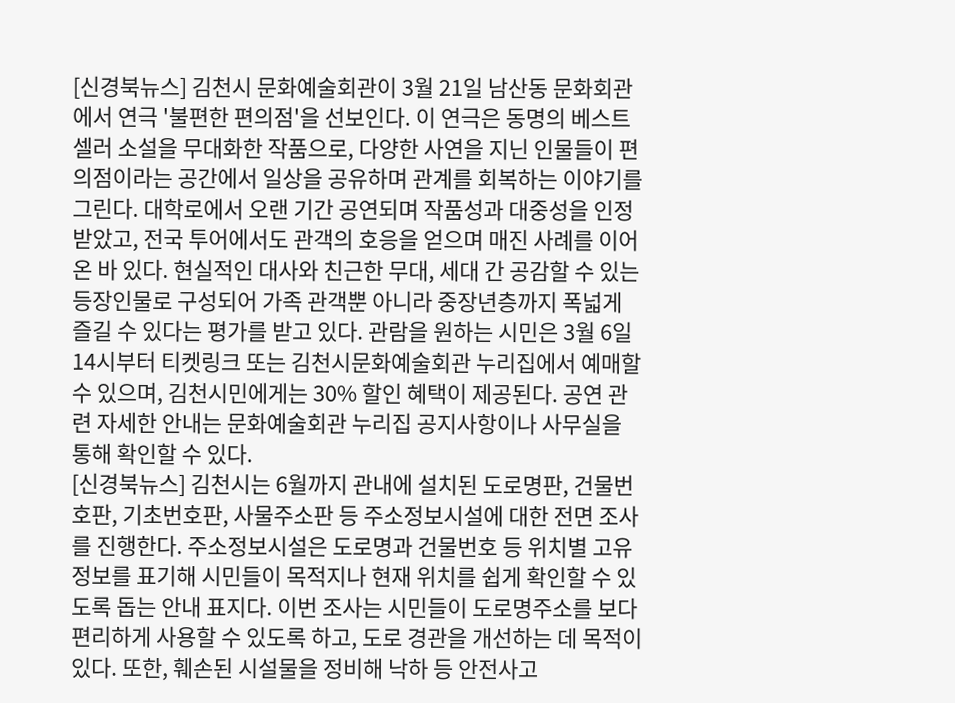[신경북뉴스] 김천시 문화예술회관이 3월 21일 남산동 문화회관에서 연극 '불편한 편의점'을 선보인다. 이 연극은 동명의 베스트셀러 소설을 무대화한 작품으로, 다양한 사연을 지닌 인물들이 편의점이라는 공간에서 일상을 공유하며 관계를 회복하는 이야기를 그린다. 대학로에서 오랜 기간 공연되며 작품성과 대중성을 인정받았고, 전국 투어에서도 관객의 호응을 얻으며 매진 사례를 이어온 바 있다. 현실적인 대사와 친근한 무대, 세대 간 공감할 수 있는 등장인물로 구성되어 가족 관객뿐 아니라 중장년층까지 폭넓게 즐길 수 있다는 평가를 받고 있다. 관람을 원하는 시민은 3월 6일 14시부터 티켓링크 또는 김천시문화예술회관 누리집에서 예매할 수 있으며, 김천시민에게는 30% 할인 혜택이 제공된다. 공연 관련 자세한 안내는 문화예술회관 누리집 공지사항이나 사무실을 통해 확인할 수 있다.
[신경북뉴스] 김천시는 6월까지 관내에 설치된 도로명판, 건물번호판, 기초번호판, 사물주소판 등 주소정보시설에 대한 전면 조사를 진행한다. 주소정보시설은 도로명과 건물번호 등 위치별 고유 정보를 표기해 시민들이 목적지나 현재 위치를 쉽게 확인할 수 있도록 돕는 안내 표지다. 이번 조사는 시민들이 도로명주소를 보다 편리하게 사용할 수 있도록 하고, 도로 경관을 개선하는 데 목적이 있다. 또한, 훼손된 시설물을 정비해 낙하 등 안전사고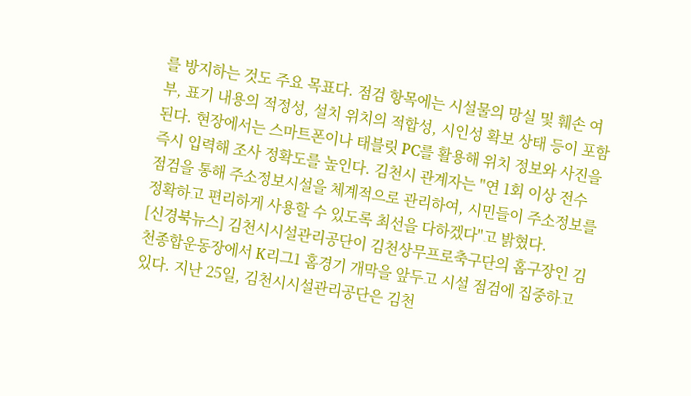를 방지하는 것도 주요 목표다. 점검 항목에는 시설물의 망실 및 훼손 여부, 표기 내용의 적정성, 설치 위치의 적합성, 시인성 확보 상태 등이 포함된다. 현장에서는 스마트폰이나 태블릿 PC를 활용해 위치 정보와 사진을 즉시 입력해 조사 정확도를 높인다. 김천시 관계자는 "연 1회 이상 전수 점검을 통해 주소정보시설을 체계적으로 관리하여, 시민들이 주소정보를 정확하고 편리하게 사용할 수 있도록 최선을 다하겠다"고 밝혔다.
[신경북뉴스] 김천시시설관리공단이 김천상무프로축구단의 홈구장인 김천종합운동장에서 K리그1 홈경기 개막을 앞두고 시설 점검에 집중하고 있다. 지난 25일, 김천시시설관리공단은 김천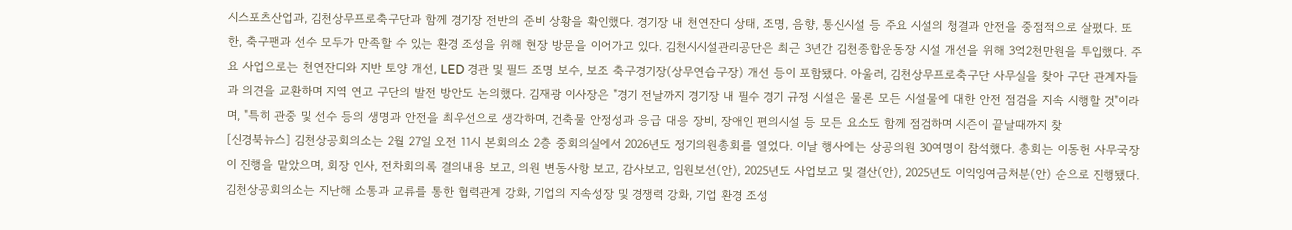시스포츠산업과, 김천상무프로축구단과 함께 경기장 전반의 준비 상황을 확인했다. 경기장 내 천연잔디 상태, 조명, 음향, 통신시설 등 주요 시설의 청결과 안전을 중점적으로 살폈다. 또한, 축구팬과 선수 모두가 만족할 수 있는 환경 조성을 위해 현장 방문을 이어가고 있다. 김천시시설관리공단은 최근 3년간 김천종합운동장 시설 개선을 위해 3억2천만원을 투입했다. 주요 사업으로는 천연잔디와 지반 토양 개선, LED 경관 및 필드 조명 보수, 보조 축구경기장(상무연습구장) 개선 등이 포함됐다. 아울러, 김천상무프로축구단 사무실을 찾아 구단 관계자들과 의견을 교환하며 지역 연고 구단의 발전 방안도 논의했다. 김재광 이사장은 "경기 전날까지 경기장 내 필수 경기 규정 시설은 물론 모든 시설물에 대한 안전 점검을 지속 시행할 것"이라며, "특히 관중 및 선수 등의 생명과 안전을 최우선으로 생각하며, 건축물 안정성과 응급 대응 장비, 장애인 편의시설 등 모든 요소도 함께 점검하며 시즌이 끝날때까지 찾
[신경북뉴스] 김천상공회의소는 2월 27일 오전 11시 본회의소 2층 중회의실에서 2026년도 정기의원총회를 열었다. 이날 행사에는 상공의원 30여명이 참석했다. 총회는 이동헌 사무국장이 진행을 맡았으며, 회장 인사, 전차회의록 결의내용 보고, 의원 변동사항 보고, 감사보고, 임원보선(안), 2025년도 사업보고 및 결산(안), 2025년도 이익잉여금처분(안) 순으로 진행됐다. 김천상공회의소는 지난해 소통과 교류를 통한 협력관계 강화, 기업의 지속성장 및 경쟁력 강화, 기업 환경 조성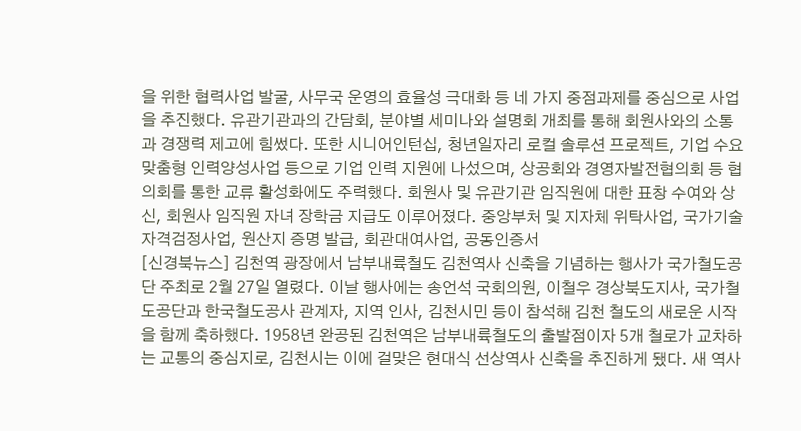을 위한 협력사업 발굴, 사무국 운영의 효율성 극대화 등 네 가지 중점과제를 중심으로 사업을 추진했다. 유관기관과의 간담회, 분야별 세미나와 설명회 개최를 통해 회원사와의 소통과 경쟁력 제고에 힘썼다. 또한 시니어인턴십, 청년일자리 로컬 솔루션 프로젝트, 기업 수요맞춤형 인력양성사업 등으로 기업 인력 지원에 나섰으며, 상공회와 경영자발전협의회 등 협의회를 통한 교류 활성화에도 주력했다. 회원사 및 유관기관 임직원에 대한 표창 수여와 상신, 회원사 임직원 자녀 장학금 지급도 이루어졌다. 중앙부처 및 지자체 위탁사업, 국가기술자격검정사업, 원산지 증명 발급, 회관대여사업, 공동인증서
[신경북뉴스] 김천역 광장에서 남부내륙철도 김천역사 신축을 기념하는 행사가 국가철도공단 주최로 2월 27일 열렸다. 이날 행사에는 송언석 국회의원, 이철우 경상북도지사, 국가철도공단과 한국철도공사 관계자, 지역 인사, 김천시민 등이 참석해 김천 철도의 새로운 시작을 함께 축하했다. 1958년 완공된 김천역은 남부내륙철도의 출발점이자 5개 철로가 교차하는 교통의 중심지로, 김천시는 이에 걸맞은 현대식 선상역사 신축을 추진하게 됐다. 새 역사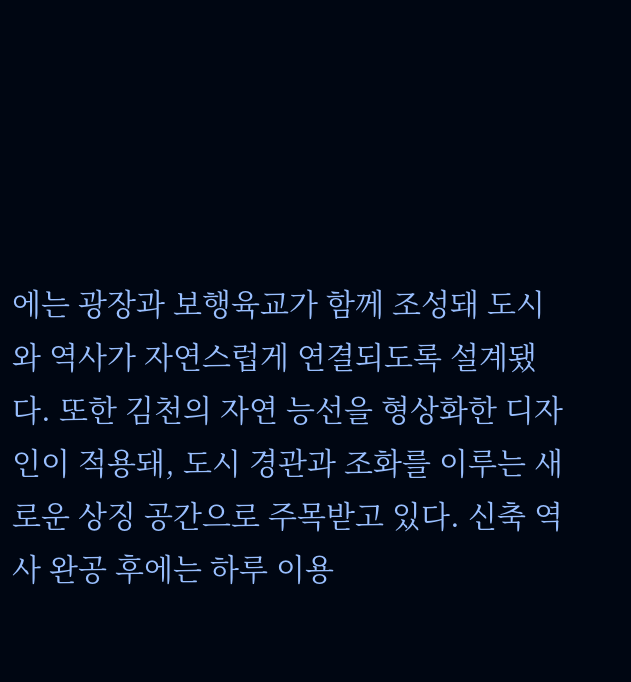에는 광장과 보행육교가 함께 조성돼 도시와 역사가 자연스럽게 연결되도록 설계됐다. 또한 김천의 자연 능선을 형상화한 디자인이 적용돼, 도시 경관과 조화를 이루는 새로운 상징 공간으로 주목받고 있다. 신축 역사 완공 후에는 하루 이용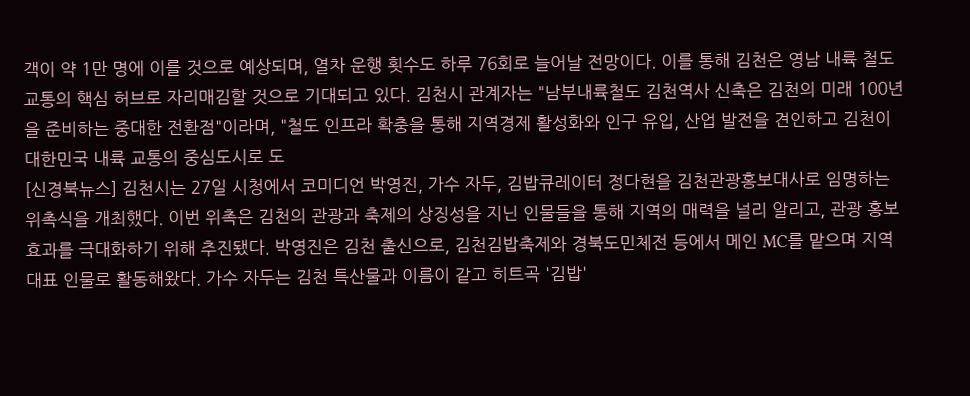객이 약 1만 명에 이를 것으로 예상되며, 열차 운행 횟수도 하루 76회로 늘어날 전망이다. 이를 통해 김천은 영남 내륙 철도교통의 핵심 허브로 자리매김할 것으로 기대되고 있다. 김천시 관계자는 "남부내륙철도 김천역사 신축은 김천의 미래 100년을 준비하는 중대한 전환점"이라며, "철도 인프라 확충을 통해 지역경제 활성화와 인구 유입, 산업 발전을 견인하고 김천이 대한민국 내륙 교통의 중심도시로 도
[신경북뉴스] 김천시는 27일 시청에서 코미디언 박영진, 가수 자두, 김밥큐레이터 정다현을 김천관광홍보대사로 임명하는 위촉식을 개최했다. 이번 위촉은 김천의 관광과 축제의 상징성을 지닌 인물들을 통해 지역의 매력을 널리 알리고, 관광 홍보 효과를 극대화하기 위해 추진됐다. 박영진은 김천 출신으로, 김천김밥축제와 경북도민체전 등에서 메인 MC를 맡으며 지역 대표 인물로 활동해왔다. 가수 자두는 김천 특산물과 이름이 같고 히트곡 '김밥'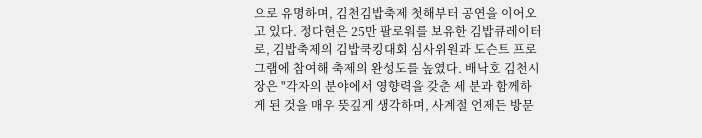으로 유명하며, 김천김밥축제 첫해부터 공연을 이어오고 있다. 정다현은 25만 팔로워를 보유한 김밥큐레이터로, 김밥축제의 김밥쿡킹대회 심사위원과 도슨트 프로그램에 참여해 축제의 완성도를 높였다. 배낙호 김천시장은 "각자의 분야에서 영향력을 갖춘 세 분과 함께하게 된 것을 매우 뜻깊게 생각하며, 사계절 언제든 방문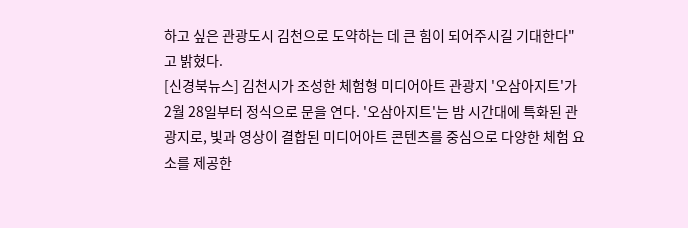하고 싶은 관광도시 김천으로 도약하는 데 큰 힘이 되어주시길 기대한다"고 밝혔다.
[신경북뉴스] 김천시가 조성한 체험형 미디어아트 관광지 '오삼아지트'가 2월 28일부터 정식으로 문을 연다. '오삼아지트'는 밤 시간대에 특화된 관광지로, 빛과 영상이 결합된 미디어아트 콘텐츠를 중심으로 다양한 체험 요소를 제공한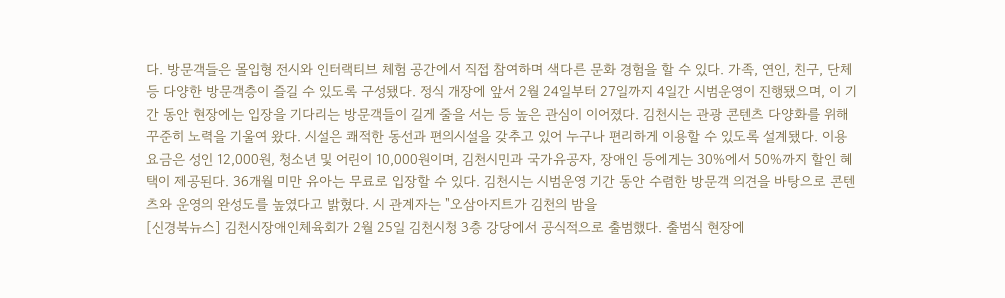다. 방문객들은 몰입형 전시와 인터랙티브 체험 공간에서 직접 참여하며 색다른 문화 경험을 할 수 있다. 가족, 연인, 친구, 단체 등 다양한 방문객층이 즐길 수 있도록 구성됐다. 정식 개장에 앞서 2월 24일부터 27일까지 4일간 시범운영이 진행됐으며, 이 기간 동안 현장에는 입장을 기다리는 방문객들이 길게 줄을 서는 등 높은 관심이 이어졌다. 김천시는 관광 콘텐츠 다양화를 위해 꾸준히 노력을 기울여 왔다. 시설은 쾌적한 동선과 편의시설을 갖추고 있어 누구나 편리하게 이용할 수 있도록 설계됐다. 이용 요금은 성인 12,000원, 청소년 및 어린이 10,000원이며, 김천시민과 국가유공자, 장애인 등에게는 30%에서 50%까지 할인 혜택이 제공된다. 36개월 미만 유아는 무료로 입장할 수 있다. 김천시는 시범운영 기간 동안 수렴한 방문객 의견을 바탕으로 콘텐츠와 운영의 완성도를 높였다고 밝혔다. 시 관계자는 "오삼아지트가 김천의 밤을
[신경북뉴스] 김천시장애인체육회가 2월 25일 김천시청 3층 강당에서 공식적으로 출범했다. 출범식 현장에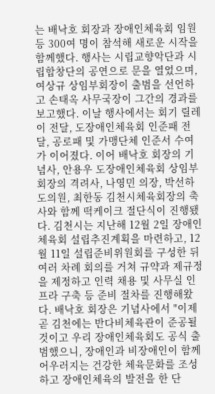는 배낙호 회장과 장애인체육회 임원 등 300여 명이 참석해 새로운 시작을 함께했다. 행사는 시립교향악단과 시립합창단의 공연으로 문을 열었으며, 여상규 상임부회장이 출범을 선언하고 손태옥 사무국장이 그간의 경과를 보고했다. 이날 행사에서는 회기 릴레이 전달, 도장애인체육회 인준패 전달, 공로패 및 가맹단체 인준서 수여가 이어졌다. 이어 배낙호 회장의 기념사, 안용우 도장애인체육회 상임부회장의 격려사, 나영민 의장, 박선하 도의원, 최한동 김천시체육회장의 축사와 함께 떡케이크 절단식이 진행됐다. 김천시는 지난해 12월 2일 장애인체육회 설립추진계획을 마련하고, 12월 11일 설립준비위원회를 구성한 뒤 여러 차례 회의를 거쳐 규약과 제규정을 제정하고 인력 채용 및 사무실 인프라 구축 등 준비 절차를 진행해왔다. 배낙호 회장은 기념사에서 "이제 곧 김천에는 반다비체육관이 준공될 것이고 우리 장애인체육회도 공식 출범했으니, 장애인과 비장애인이 함께 어우러지는 건강한 체육문화를 조성하고 장애인체육의 발전을 한 단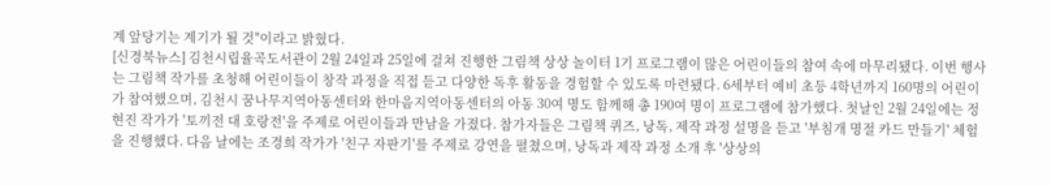계 앞당기는 계기가 될 것"이라고 밝혔다.
[신경북뉴스] 김천시립율곡도서관이 2월 24일과 25일에 걸쳐 진행한 그림책 상상 놀이터 1기 프로그램이 많은 어린이들의 참여 속에 마무리됐다. 이번 행사는 그림책 작가를 초청해 어린이들이 창작 과정을 직접 듣고 다양한 독후 활동을 경험할 수 있도록 마련됐다. 6세부터 예비 초등 4학년까지 160명의 어린이가 참여했으며, 김천시 꿈나무지역아동센터와 한마음지역아동센터의 아동 30여 명도 함께해 총 190여 명이 프로그램에 참가했다. 첫날인 2월 24일에는 정현진 작가가 '토끼전 대 호랑전'을 주제로 어린이들과 만남을 가졌다. 참가자들은 그림책 퀴즈, 낭독, 제작 과정 설명을 듣고 '부침개 명절 카드 만들기' 체험을 진행했다. 다음 날에는 조경희 작가가 '친구 자판기'를 주제로 강연을 펼쳤으며, 낭독과 제작 과정 소개 후 '상상의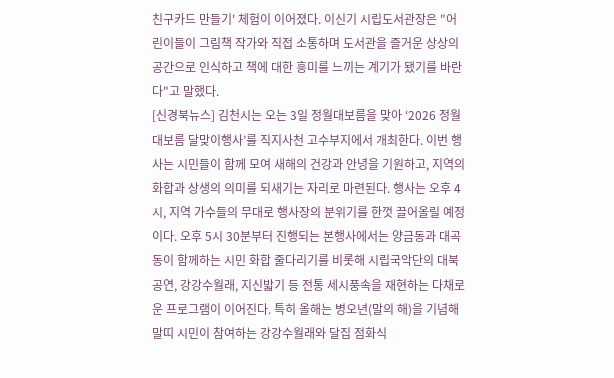친구카드 만들기' 체험이 이어졌다. 이신기 시립도서관장은 "어린이들이 그림책 작가와 직접 소통하며 도서관을 즐거운 상상의 공간으로 인식하고 책에 대한 흥미를 느끼는 계기가 됐기를 바란다"고 말했다.
[신경북뉴스] 김천시는 오는 3일 정월대보름을 맞아 ‘2026 정월대보름 달맞이행사’를 직지사천 고수부지에서 개최한다. 이번 행사는 시민들이 함께 모여 새해의 건강과 안녕을 기원하고, 지역의 화합과 상생의 의미를 되새기는 자리로 마련된다. 행사는 오후 4시, 지역 가수들의 무대로 행사장의 분위기를 한껏 끌어올릴 예정이다. 오후 5시 30분부터 진행되는 본행사에서는 양금동과 대곡동이 함께하는 시민 화합 줄다리기를 비롯해 시립국악단의 대북 공연, 강강수월래, 지신밟기 등 전통 세시풍속을 재현하는 다채로운 프로그램이 이어진다. 특히 올해는 병오년(말의 해)을 기념해 말띠 시민이 참여하는 강강수월래와 달집 점화식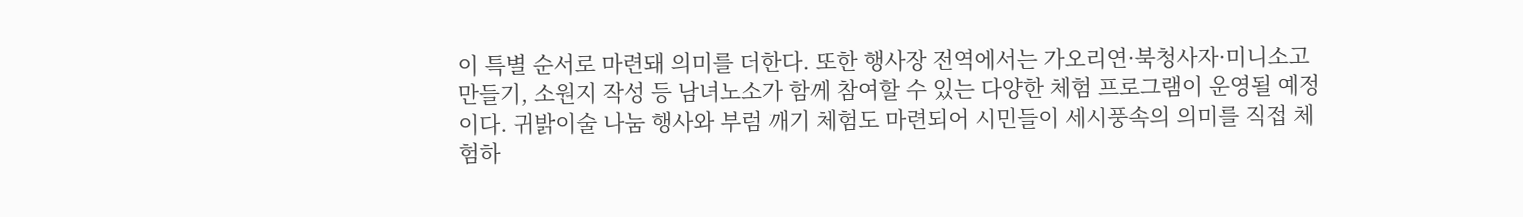이 특별 순서로 마련돼 의미를 더한다. 또한 행사장 전역에서는 가오리연·북청사자·미니소고 만들기, 소원지 작성 등 남녀노소가 함께 참여할 수 있는 다양한 체험 프로그램이 운영될 예정이다. 귀밝이술 나눔 행사와 부럼 깨기 체험도 마련되어 시민들이 세시풍속의 의미를 직접 체험하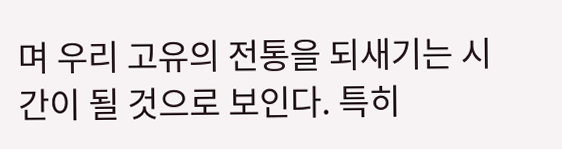며 우리 고유의 전통을 되새기는 시간이 될 것으로 보인다. 특히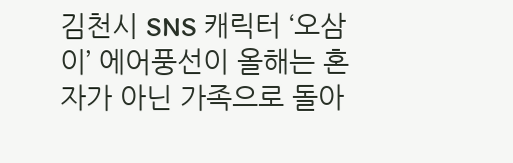김천시 SNS 캐릭터 ‘오삼이’ 에어풍선이 올해는 혼자가 아닌 가족으로 돌아